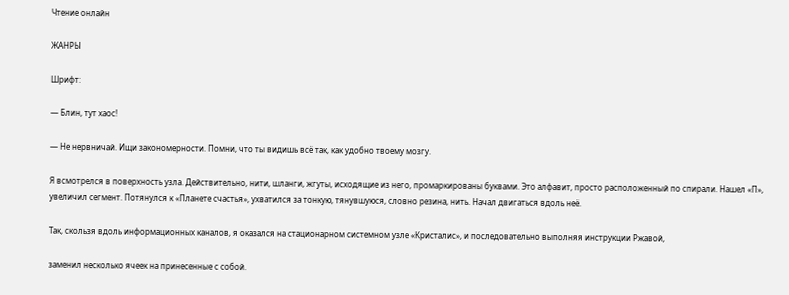Чтение онлайн

ЖАНРЫ

Шрифт:

— Блин, тут хаос!

— Не нервничай. Ищи закономерности. Помни, что ты видишь всё так, как удобно твоему мозгу.

Я всмотрелся в поверхность узла. Действительно, нити, шланги, жгуты, исходящие из него, промаркированы буквами. Это алфавит, просто расположенный по спирали. Нашел «П», увеличил сегмент. Потянулся к «Планете счастья», ухватился за тонкую, тянувшуюся, словно резина, нить. Начал двигаться вдоль неё.

Так, скользя вдоль информационных каналов, я оказался на стационарном системном узле «Кристалис», и последовательно выполняя инструкции Ржавой,

заменил несколько ячеек на принесенные с собой.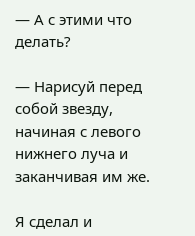— А с этими что делать?

— Нарисуй перед собой звезду, начиная с левого нижнего луча и заканчивая им же.

Я сделал и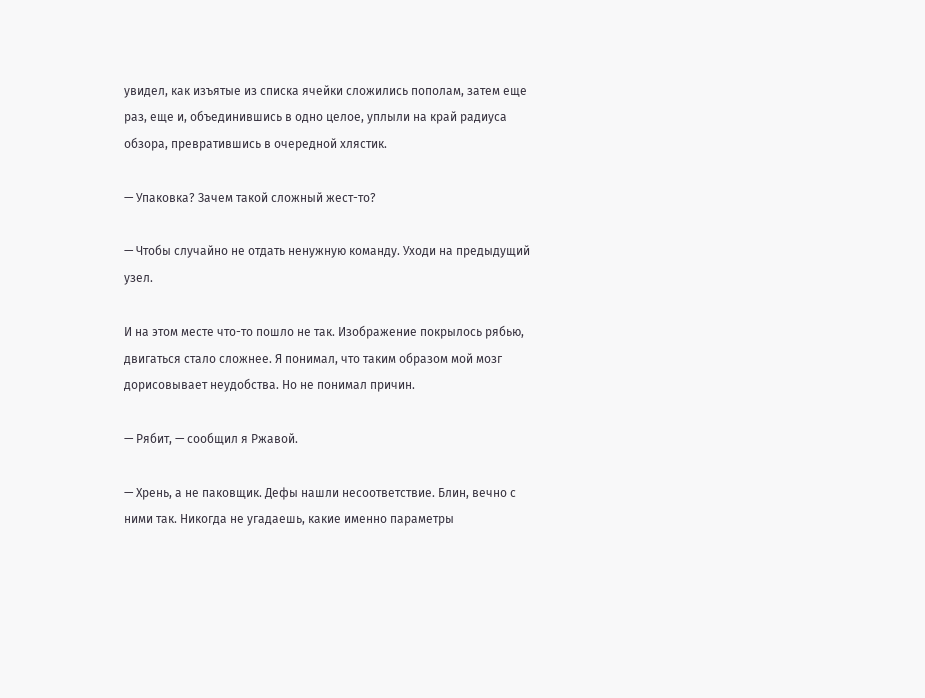увидел, как изъятые из списка ячейки сложились пополам, затем еще раз, еще и, объединившись в одно целое, уплыли на край радиуса обзора, превратившись в очередной хлястик.

— Упаковка? Зачем такой сложный жест-то?

— Чтобы случайно не отдать ненужную команду. Уходи на предыдущий узел.

И на этом месте что-то пошло не так. Изображение покрылось рябью, двигаться стало сложнее. Я понимал, что таким образом мой мозг дорисовывает неудобства. Но не понимал причин.

— Рябит, — сообщил я Ржавой.

— Хрень, а не паковщик. Дефы нашли несоответствие. Блин, вечно с ними так. Никогда не угадаешь, какие именно параметры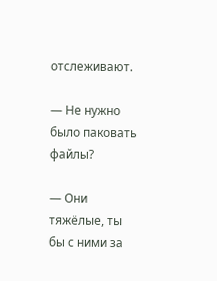отслеживают.

— Не нужно было паковать файлы?

— Они тяжёлые, ты бы с ними за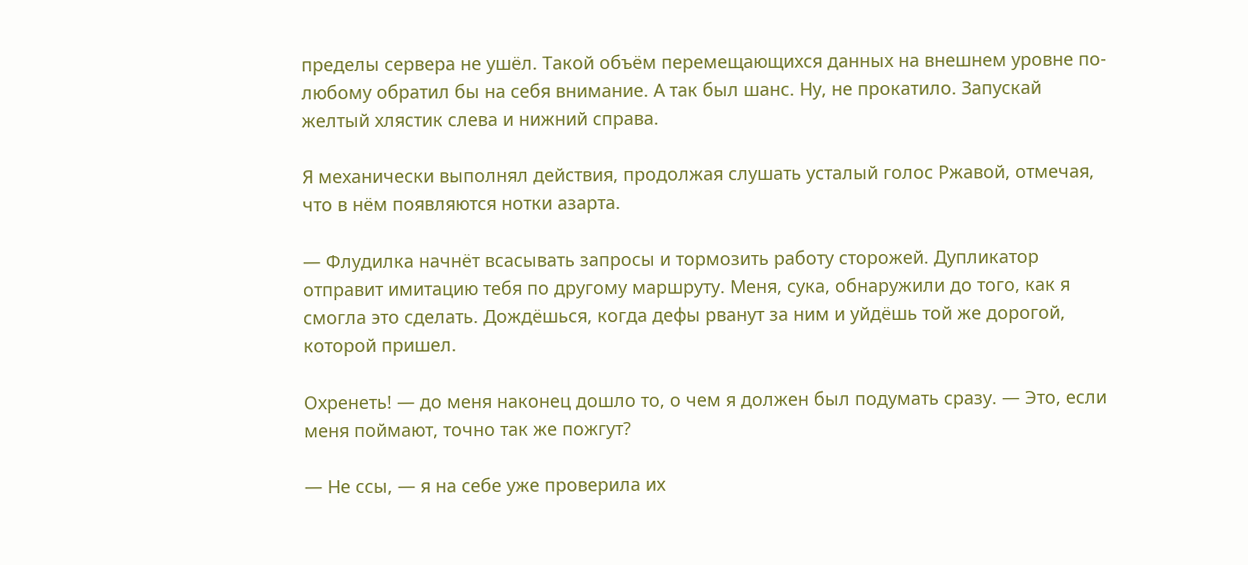пределы сервера не ушёл. Такой объём перемещающихся данных на внешнем уровне по-любому обратил бы на себя внимание. А так был шанс. Ну, не прокатило. Запускай желтый хлястик слева и нижний справа.

Я механически выполнял действия, продолжая слушать усталый голос Ржавой, отмечая, что в нём появляются нотки азарта.

— Флудилка начнёт всасывать запросы и тормозить работу сторожей. Дупликатор отправит имитацию тебя по другому маршруту. Меня, сука, обнаружили до того, как я смогла это сделать. Дождёшься, когда дефы рванут за ним и уйдёшь той же дорогой, которой пришел.

Охренеть! — до меня наконец дошло то, о чем я должен был подумать сразу. — Это, если меня поймают, точно так же пожгут?

— Не ссы, — я на себе уже проверила их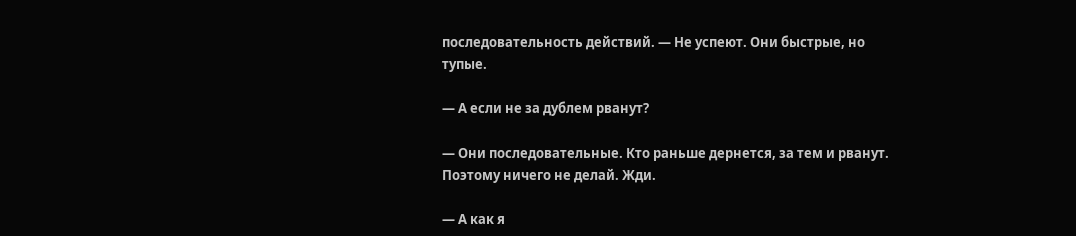последовательность действий. — Не успеют. Они быстрые, но тупые.

— А если не за дублем рванут?

— Они последовательные. Кто раньше дернется, за тем и рванут. Поэтому ничего не делай. Жди.

— А как я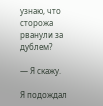узнаю, что сторожа рванули за дублем?

— Я скажу.

Я подождал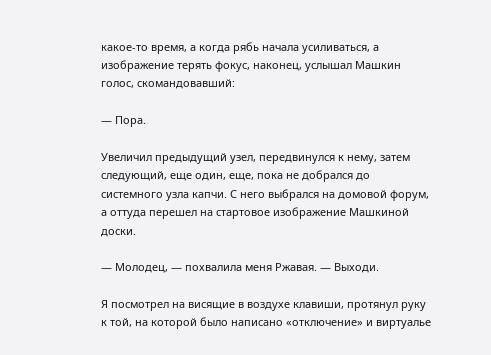какое-то время, а когда рябь начала усиливаться, а изображение терять фокус, наконец, услышал Машкин голос, скомандовавший:

— Пора.

Увеличил предыдущий узел, передвинулся к нему, затем следующий, еще один, еще, пока не добрался до системного узла капчи. С него выбрался на домовой форум, а оттуда перешел на стартовое изображение Машкиной доски.

— Молодец, — похвалила меня Ржавая. — Выходи.

Я посмотрел на висящие в воздухе клавиши, протянул руку к той, на которой было написано «отключение» и виртуалье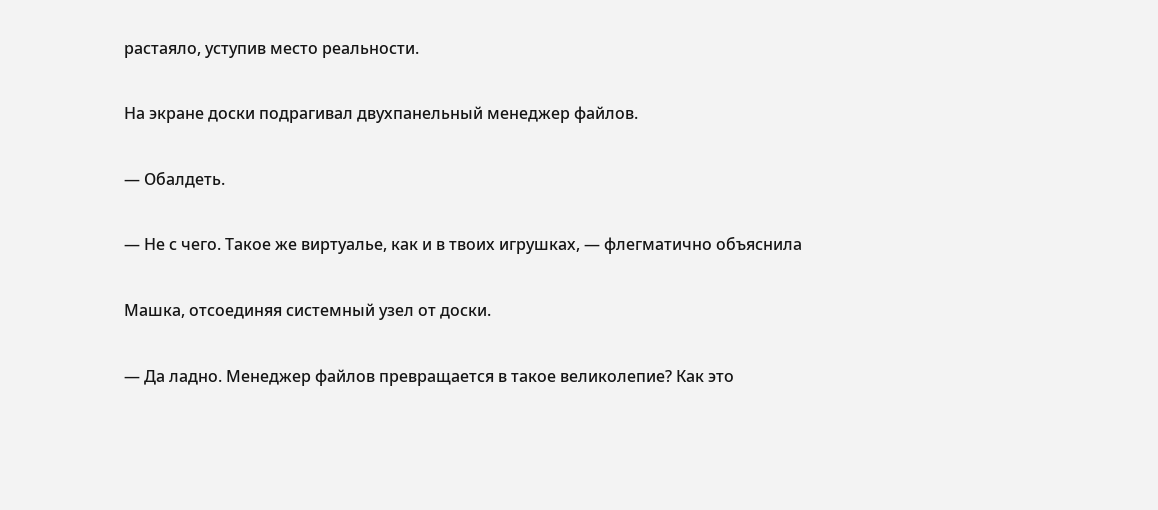растаяло, уступив место реальности.

На экране доски подрагивал двухпанельный менеджер файлов.

— Обалдеть.

— Не с чего. Такое же виртуалье, как и в твоих игрушках, — флегматично объяснила

Машка, отсоединяя системный узел от доски.

— Да ладно. Менеджер файлов превращается в такое великолепие? Как это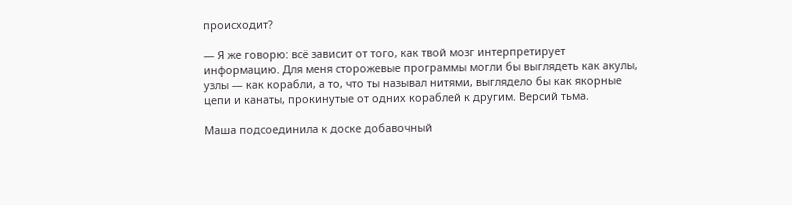происходит?

— Я же говорю: всё зависит от того, как твой мозг интерпретирует информацию. Для меня сторожевые программы могли бы выглядеть как акулы, узлы — как корабли, а то, что ты называл нитями, выглядело бы как якорные цепи и канаты, прокинутые от одних кораблей к другим. Версий тьма.

Маша подсоединила к доске добавочный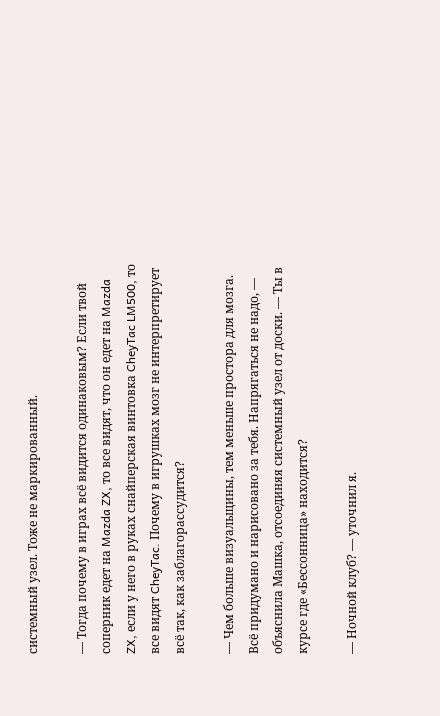системный узел. Тоже не маркированный.

— Тогда почему в играх всё видится одинаковым? Если твой соперник едет на Mazda ZX, то все видят, что он едет на Mazda ZX, если у него в руках снайперская винтовка CheyTac LM500, то все видят CheyTac. Почему в игрушках мозг не интерпретирует всё так, как заблагорассудится?

— Чем больше визуальщины, тем меньше простора для мозга. Всё придумано и нарисовано за тебя. Напрягаться не надо, — объяснила Машка, отсоединяя системный узел от доски. — Ты в курсе где «Бессонница» находится?

— Ночной клуб? — уточнил я.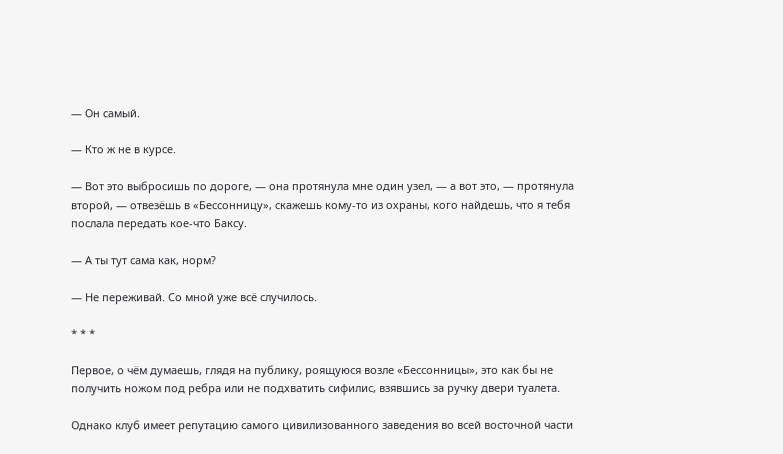— Он самый.

— Кто ж не в курсе.

— Вот это выбросишь по дороге, — она протянула мне один узел, — а вот это, — протянула второй, — отвезёшь в «Бессонницу», скажешь кому-то из охраны, кого найдешь, что я тебя послала передать кое-что Баксу.

— А ты тут сама как, норм?

— Не переживай. Со мной уже всё случилось.

* * *

Первое, о чём думаешь, глядя на публику, роящуюся возле «Бессонницы», это как бы не получить ножом под ребра или не подхватить сифилис, взявшись за ручку двери туалета.

Однако клуб имеет репутацию самого цивилизованного заведения во всей восточной части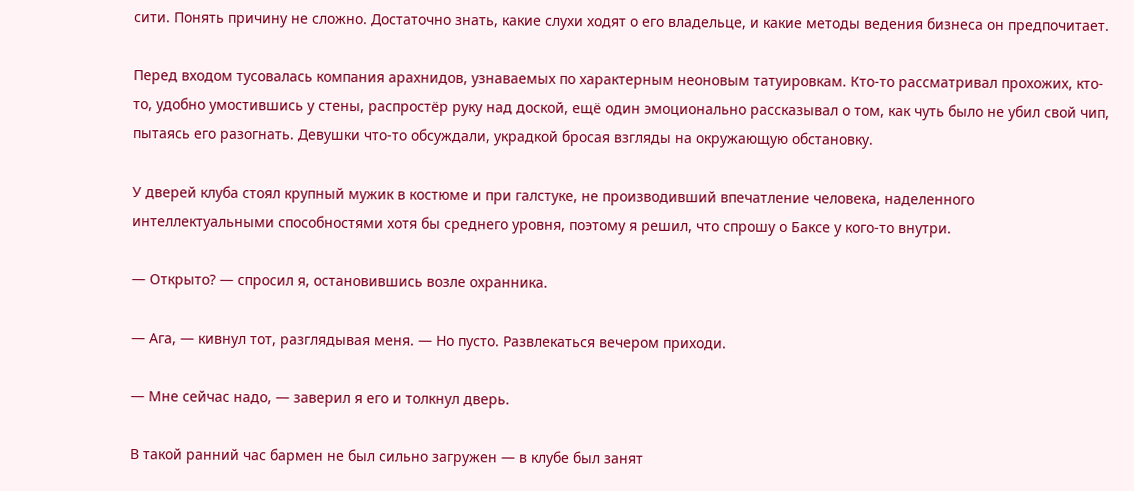сити. Понять причину не сложно. Достаточно знать, какие слухи ходят о его владельце, и какие методы ведения бизнеса он предпочитает.

Перед входом тусовалась компания арахнидов, узнаваемых по характерным неоновым татуировкам. Кто-то рассматривал прохожих, кто-то, удобно умостившись у стены, распростёр руку над доской, ещё один эмоционально рассказывал о том, как чуть было не убил свой чип, пытаясь его разогнать. Девушки что-то обсуждали, украдкой бросая взгляды на окружающую обстановку.

У дверей клуба стоял крупный мужик в костюме и при галстуке, не производивший впечатление человека, наделенного интеллектуальными способностями хотя бы среднего уровня, поэтому я решил, что спрошу о Баксе у кого-то внутри.

— Открыто? — спросил я, остановившись возле охранника.

— Ага, — кивнул тот, разглядывая меня. — Но пусто. Развлекаться вечером приходи.

— Мне сейчас надо, — заверил я его и толкнул дверь.

В такой ранний час бармен не был сильно загружен — в клубе был занят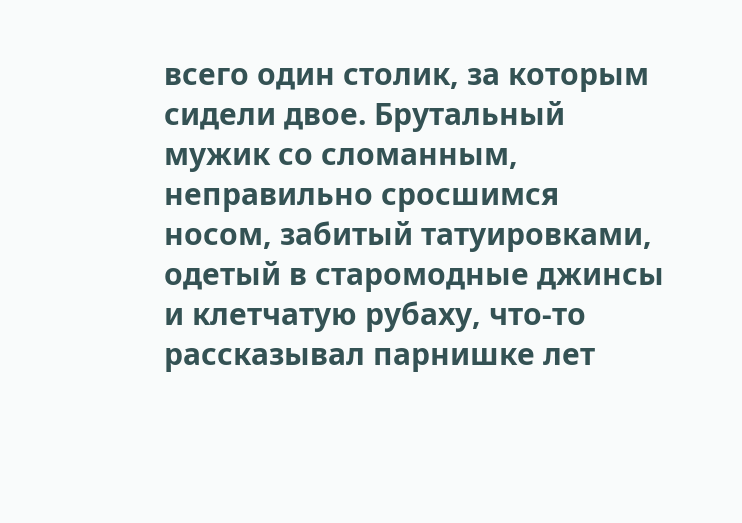всего один столик, за которым сидели двое. Брутальный мужик со сломанным, неправильно сросшимся носом, забитый татуировками, одетый в старомодные джинсы и клетчатую рубаху, что-то рассказывал парнишке лет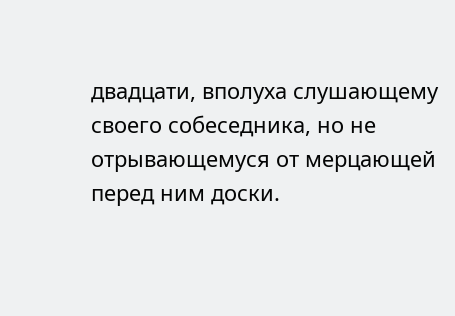двадцати, вполуха слушающему своего собеседника, но не отрывающемуся от мерцающей перед ним доски.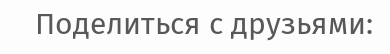Поделиться с друзьями: